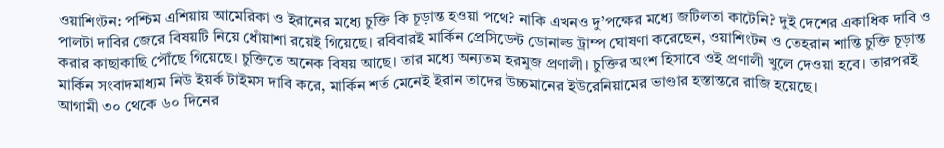ওয়াশিংটন: পশ্চিম এশিয়ায় আমেরিকা ও ইরানের মধ্যে চুক্তি কি চূড়ান্ত হওয়া পথে? নাকি এখনও দু’পক্ষের মধ্যে জটিলতা কাটেনি? দুই দেশের একাধিক দাবি ও পালটা দাবির জেরে বিষয়টি নিয়ে ধোঁয়াশা রয়েই গিয়েছে। রবিবারই মার্কিন প্রেসিডেন্ট ডোনাল্ড ট্রাম্প ঘোষণা করেছেন, ওয়াশিংটন ও তেহরান শান্তি চুক্তি চূড়ান্ত করার কাছাকাছি পৌঁছে গিয়েছে। চুক্তিতে অনেক বিষয় আছে। তার মধ্যে অন্যতম হরমুজ প্রণালী। চুক্তির অংশ হিসাবে ওই প্রণালী খুলে দেওয়া হবে। তারপরই মার্কিন সংবাদমাধ্যম নিউ ইয়র্ক টাইমস দাবি করে, মার্কিন শর্ত মেনেই ইরান তাদের উচ্চমানের ইউরেনিয়ামের ভাণ্ডার হস্তান্তরে রাজি হয়েছে।
আগামী ৩০ থেকে ৬০ দিনের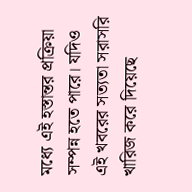মধ্যে এই হস্তান্তর প্রক্রিয়া সম্পন্ন হতে পারে। যদিও এই খবরের সত্যতা সরাসরি খারিজ করে দিয়েছে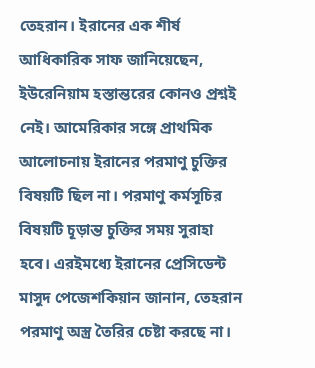তেহরান। ইরানের এক শীর্ষ আধিকারিক সাফ জানিয়েছেন, ইউরেনিয়াম হস্তান্তরের কোনও প্রশ্নই নেই। আমেরিকার সঙ্গে প্রাথমিক আলোচনায় ইরানের পরমাণু চুক্তির বিষয়টি ছিল না। পরমাণু কর্মসূচির বিষয়টি চূড়ান্ত চুক্তির সময় সুরাহা হবে। এরইমধ্যে ইরানের প্রেসিডেন্ট মাসুদ পেজেশকিয়ান জানান, তেহরান পরমাণু অস্ত্র তৈরির চেষ্টা করছে না।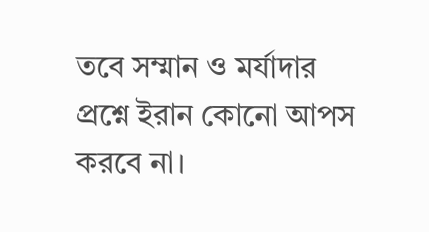তবে সম্মান ও মর্যাদার প্রশ্নে ইরান কোনো আপস করবে না।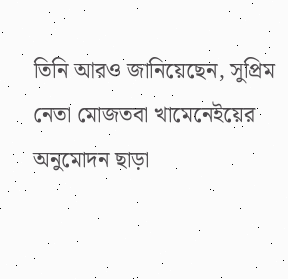তিনি আরও জানিয়েছেন, সুপ্রিম নেতা মোজতবা খামেনেইয়ের অনুমোদন ছাড়া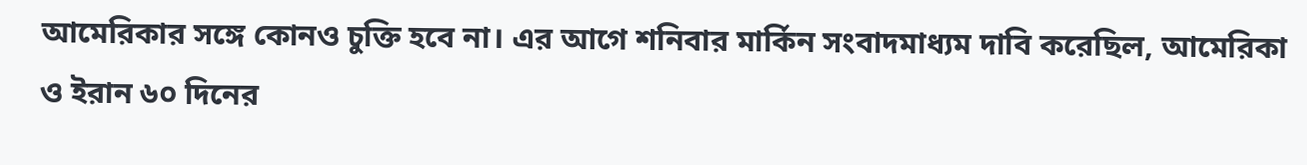আমেরিকার সঙ্গে কোনও চুক্তি হবে না। এর আগে শনিবার মার্কিন সংবাদমাধ্যম দাবি করেছিল, আমেরিকা ও ইরান ৬০ দিনের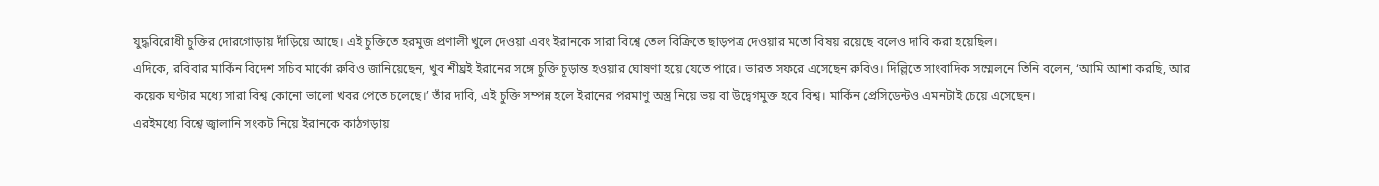যুদ্ধবিরোধী চুক্তির দোরগোড়ায় দাঁড়িয়ে আছে। এই চুক্তিতে হরমুজ প্রণালী খুলে দেওয়া এবং ইরানকে সারা বিশ্বে তেল বিক্রিতে ছাড়পত্র দেওয়ার মতো বিষয় রয়েছে বলেও দাবি করা হয়েছিল।
এদিকে, রবিবার মার্কিন বিদেশ সচিব মার্কো রুবিও জানিয়েছেন, খুব শীঘ্রই ইরানের সঙ্গে চুক্তি চূড়ান্ত হওয়ার ঘোষণা হয়ে যেতে পারে। ভারত সফরে এসেছেন রুবিও। দিল্লিতে সাংবাদিক সম্মেলনে তিনি বলেন, ‘আমি আশা করছি, আর কয়েক ঘণ্টার মধ্যে সারা বিশ্ব কোনো ভালো খবর পেতে চলেছে।’ তাঁর দাবি, এই চুক্তি সম্পন্ন হলে ইরানের পরমাণু অস্ত্র নিয়ে ভয় বা উদ্বেগমুক্ত হবে বিশ্ব। মার্কিন প্রেসিডেন্টও এমনটাই চেয়ে এসেছেন।
এরইমধ্যে বিশ্বে জ্বালানি সংকট নিয়ে ইরানকে কাঠগড়ায়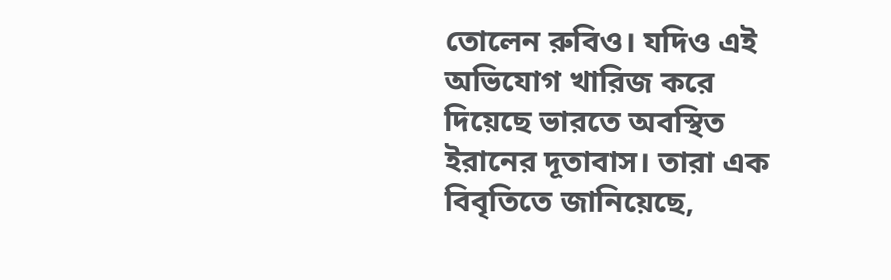তোলেন রুবিও। যদিও এই অভিযোগ খারিজ করে দিয়েছে ভারতে অবস্থিত ইরানের দূতাবাস। তারা এক বিবৃতিতে জানিয়েছে,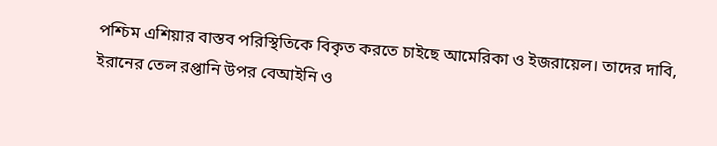পশ্চিম এশিয়ার বাস্তব পরিস্থিতিকে বিকৃত করতে চাইছে আমেরিকা ও ইজরায়েল। তাদের দাবি, ইরানের তেল রপ্তানি উপর বেআইনি ও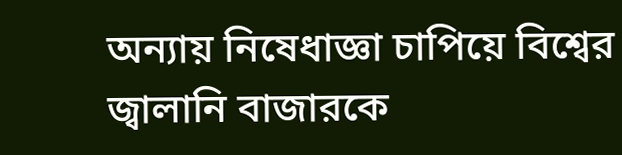অন্যায় নিষেধাজ্ঞা চাপিয়ে বিশ্বের জ্বালানি বাজারকে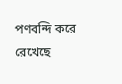পণবন্দি করে রেখেছে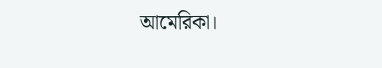আমেরিকা।